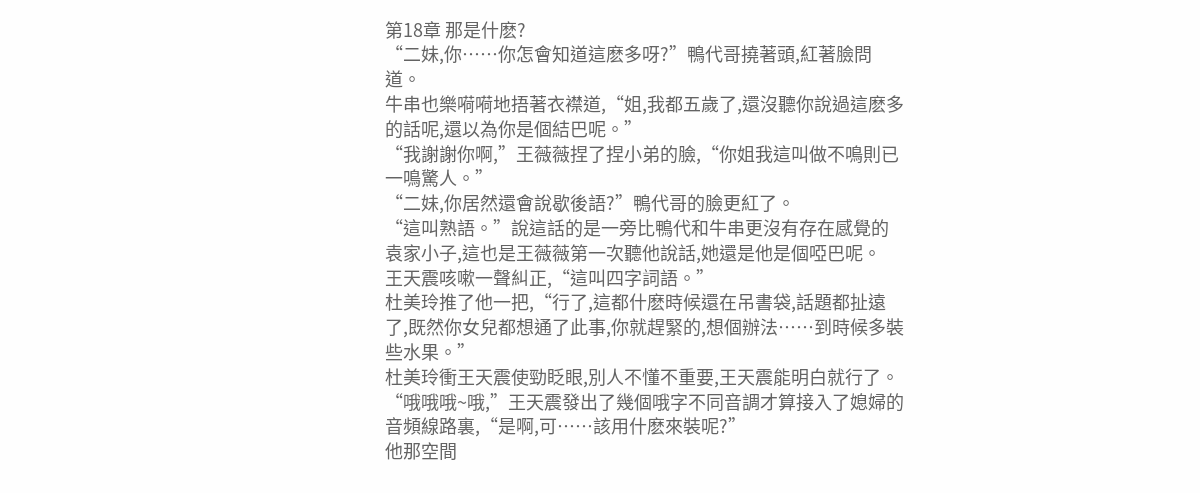第18章 那是什麽?
“二妹,你……你怎會知道這麽多呀?”鴨代哥撓著頭,紅著臉問道。
牛串也樂嗬嗬地捂著衣襟道,“姐,我都五歲了,還沒聽你說過這麽多的話呢,還以為你是個結巴呢。”
“我謝謝你啊,”王薇薇捏了捏小弟的臉,“你姐我這叫做不鳴則已一鳴驚人。”
“二妹,你居然還會說歇後語?”鴨代哥的臉更紅了。
“這叫熟語。”說這話的是一旁比鴨代和牛串更沒有存在感覺的袁家小子,這也是王薇薇第一次聽他說話,她還是他是個啞巴呢。
王天震咳嗽一聲糾正,“這叫四字詞語。”
杜美玲推了他一把,“行了,這都什麽時候還在吊書袋,話題都扯遠了,既然你女兒都想通了此事,你就趕緊的,想個辦法……到時候多裝些水果。”
杜美玲衝王天震使勁眨眼,別人不懂不重要,王天震能明白就行了。
“哦哦哦~哦,”王天震發出了幾個哦字不同音調才算接入了媳婦的音頻線路裏,“是啊,可……該用什麽來裝呢?”
他那空間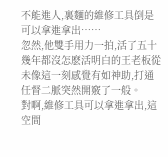不能進人,裏麵的維修工具倒是可以拿進拿出……
忽然,他雙手用力一拍,活了五十幾年都沒怎麽活明白的王老板從未像這一刻感覺有如神助,打通任督二脈突然開竅了一般。
對啊,維修工具可以拿進拿出,這空間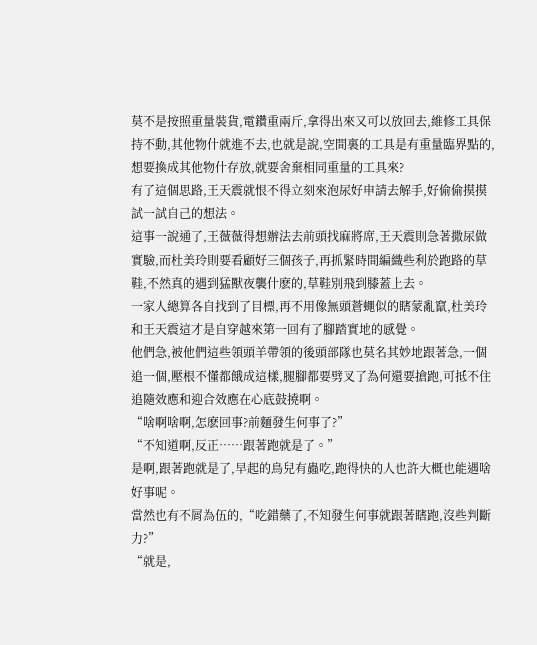莫不是按照重量裝貨,電鑽重兩斤,拿得出來又可以放回去,維修工具保持不動,其他物什就進不去,也就是說,空間裏的工具是有重量臨界點的,想要換成其他物什存放,就要舍棄相同重量的工具來?
有了這個思路,王天震就恨不得立刻來泡尿好申請去解手,好偷偷摸摸試一試自己的想法。
這事一說通了,王薇薇得想辦法去前頭找麻將席,王天震則急著撒尿做實驗,而杜美玲則要看顧好三個孩子,再抓緊時間編織些利於跑路的草鞋,不然真的遇到猛獸夜襲什麽的,草鞋別飛到膝蓋上去。
一家人總算各自找到了目標,再不用像無頭蒼蠅似的瞎蒙亂竄,杜美玲和王天震這才是自穿越來第一回有了腳踏實地的感覺。
他們急,被他們這些領頭羊帶領的後頭部隊也莫名其妙地跟著急,一個追一個,壓根不懂都餓成這樣,腿腳都要劈叉了為何還要搶跑,可抵不住追隨效應和迎合效應在心底鼓撓啊。
“啥啊啥啊,怎麽回事?前麵發生何事了?”
“不知道啊,反正……跟著跑就是了。”
是啊,跟著跑就是了,早起的鳥兒有蟲吃,跑得快的人也許大概也能遇啥好事呢。
當然也有不屑為伍的,“吃錯藥了,不知發生何事就跟著瞎跑,沒些判斷力?”
“就是,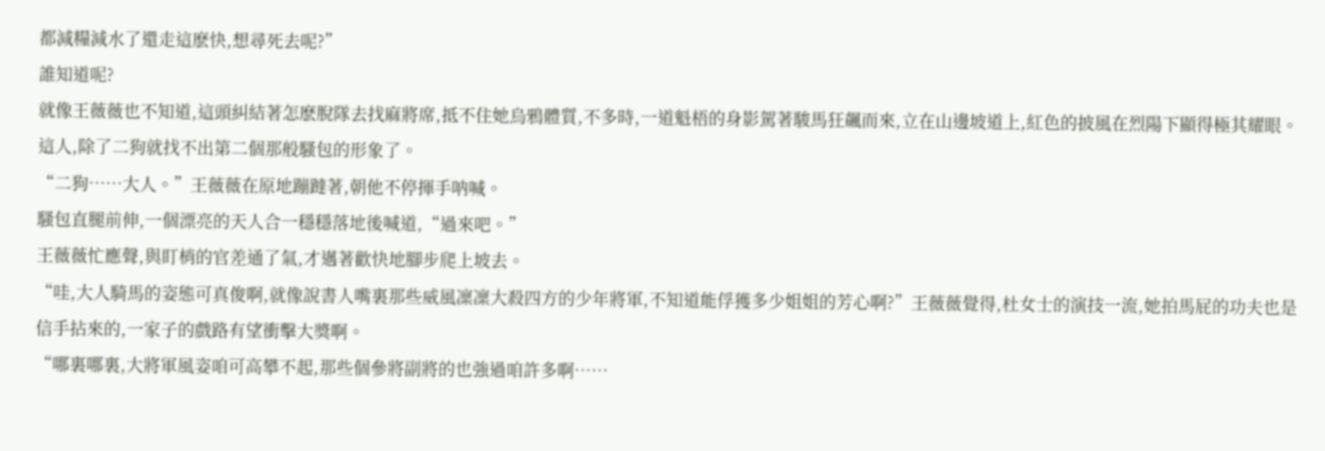都減糧減水了還走這麽快,想尋死去呢?”
誰知道呢?
就像王薇薇也不知道,這頭糾結著怎麽脫隊去找麻將席,抵不住她烏鴉體質,不多時,一道魁梧的身影駕著駿馬狂飆而來,立在山邊坡道上,紅色的披風在烈陽下顯得極其耀眼。
這人,除了二狗就找不出第二個那般騷包的形象了。
“二狗……大人。”王薇薇在原地蹦躂著,朝他不停揮手呐喊。
騷包直腿前伸,一個漂亮的天人合一穩穩落地後喊道,“過來吧。”
王薇薇忙應聲,與盯梢的官差通了氣,才邁著歡快地腳步爬上坡去。
“哇,大人騎馬的姿態可真俊啊,就像說書人嘴裏那些威風凜凜大殺四方的少年將軍,不知道能俘獲多少姐姐的芳心啊?”王薇薇覺得,杜女士的演技一流,她拍馬屁的功夫也是信手拈來的,一家子的戲路有望衝擊大獎啊。
“哪裏哪裏,大將軍風姿咱可高攀不起,那些個參將副將的也強過咱許多啊……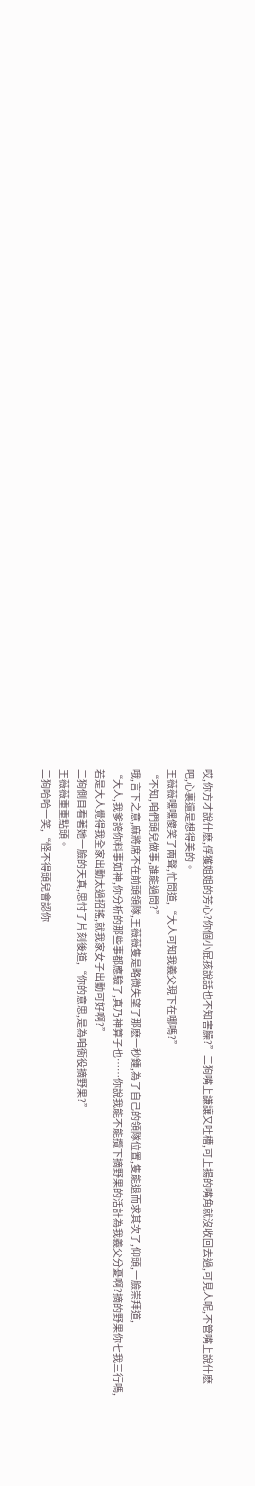哎,你方才說什麽,俘獲姐姐的芳心?你個小屁孩說話也不知害臊?”二狗嘴上謙讓又吐槽,可上揚的嘴角就沒收回去過,可見人呢,不管嘴上說什麽吧,心裏還是想得美的。
王薇薇嘿嘿傻笑了兩聲,忙問道,“大人可知我義父現下在哪嗎?”
“不知,咱們頭兒做事,誰能過問?”
哦,言下之意,麻將席不在前頭領隊,王薇薇隻是略微失望了那麽一秒鍾,為了自己的領隊位置,隻能退而求其次了,仰頭,一臉崇拜道,
“大人,我爹誇你料事如神,你分析的那些事都應驗了,真乃神算子也……你說我能不能攬下摘野果的活計為我義父分憂啊?摘的野果你七我三行嗎,若是大人覺得我全家出動太過招搖,就我家女子出動可好啊?”
二狗側目看著她一臉的天真,思忖了片刻後道,“你的意思,是為咱衙役摘野果?”
王薇薇重重點頭。
二狗哈哈一笑,“怪不得頭兒會認你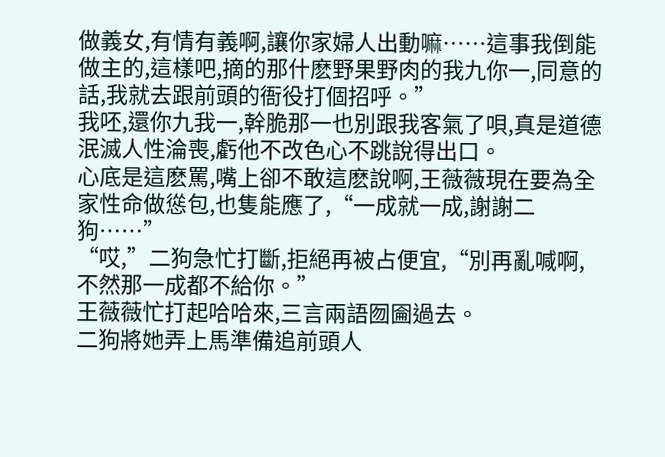做義女,有情有義啊,讓你家婦人出動嘛……這事我倒能做主的,這樣吧,摘的那什麽野果野肉的我九你一,同意的話,我就去跟前頭的衙役打個招呼。”
我呸,還你九我一,幹脆那一也別跟我客氣了唄,真是道德泯滅人性淪喪,虧他不改色心不跳說得出口。
心底是這麽罵,嘴上卻不敢這麽說啊,王薇薇現在要為全家性命做慫包,也隻能應了,“一成就一成,謝謝二狗……”
“哎,”二狗急忙打斷,拒絕再被占便宜,“別再亂喊啊,不然那一成都不給你。”
王薇薇忙打起哈哈來,三言兩語囫圇過去。
二狗將她弄上馬準備追前頭人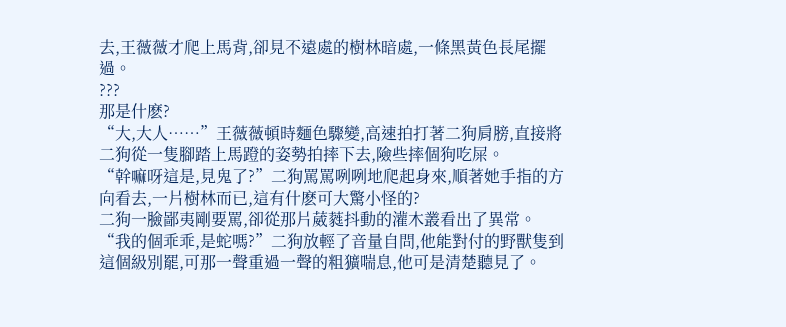去,王薇薇才爬上馬背,卻見不遠處的樹林暗處,一條黑黃色長尾擺過。
???
那是什麽?
“大,大人……”王薇薇頓時麵色驟變,高速拍打著二狗肩膀,直接將二狗從一隻腳踏上馬蹬的姿勢拍摔下去,險些摔個狗吃屎。
“幹嘛呀這是,見鬼了?”二狗罵罵咧咧地爬起身來,順著她手指的方向看去,一片樹林而已,這有什麽可大驚小怪的?
二狗一臉鄙夷剛要罵,卻從那片葳蕤抖動的灌木叢看出了異常。
“我的個乖乖,是蛇嗎?”二狗放輕了音量自問,他能對付的野獸隻到這個級別罷,可那一聲重過一聲的粗獷喘息,他可是清楚聽見了。